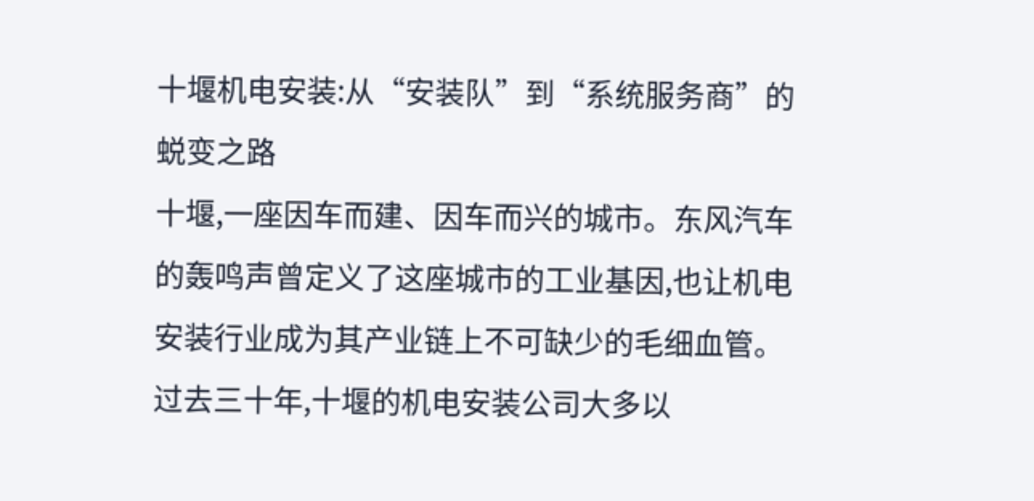十堰机电安装:从“安装队”到“系统服务商”的蜕变之路
十堰,一座因车而建、因车而兴的城市。东风汽车的轰鸣声曾定义了这座城市的工业基因,也让机电安装行业成为其产业链上不可缺少的毛细血管。过去三十年,十堰的机电安装公司大多以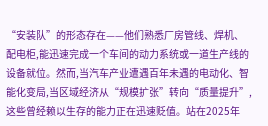“安装队”的形态存在——他们熟悉厂房管线、焊机、配电柜,能迅速完成一个车间的动力系统或一道生产线的设备就位。然而,当汽车产业遭遇百年未遇的电动化、智能化变局,当区域经济从“规模扩张”转向“质量提升”,这些曾经赖以生存的能力正在迅速贬值。站在2025年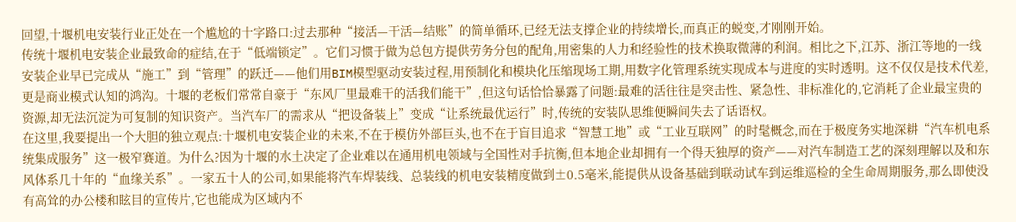回望,十堰机电安装行业正处在一个尴尬的十字路口:过去那种“接活—干活—结账”的简单循环,已经无法支撑企业的持续增长,而真正的蜕变,才刚刚开始。
传统十堰机电安装企业最致命的症结,在于“低端锁定”。它们习惯于做为总包方提供劳务分包的配角,用密集的人力和经验性的技术换取微薄的利润。相比之下,江苏、浙江等地的一线安装企业早已完成从“施工”到“管理”的跃迁——他们用BIM模型驱动安装过程,用预制化和模块化压缩现场工期,用数字化管理系统实现成本与进度的实时透明。这不仅仅是技术代差,更是商业模式认知的鸿沟。十堰的老板们常常自豪于“东风厂里最难干的活我们能干”,但这句话恰恰暴露了问题:最难的活往往是突击性、紧急性、非标准化的,它消耗了企业最宝贵的资源,却无法沉淀为可复制的知识资产。当汽车厂的需求从“把设备装上”变成“让系统最优运行”时,传统的安装队思维便瞬间失去了话语权。
在这里,我要提出一个大胆的独立观点:十堰机电安装企业的未来,不在于模仿外部巨头,也不在于盲目追求“智慧工地”或“工业互联网”的时髦概念,而在于极度务实地深耕“汽车机电系统集成服务”这一极窄赛道。为什么?因为十堰的水土决定了企业难以在通用机电领域与全国性对手抗衡,但本地企业却拥有一个得天独厚的资产——对汽车制造工艺的深刻理解以及和东风体系几十年的“血缘关系”。一家五十人的公司,如果能将汽车焊装线、总装线的机电安装精度做到±0.5毫米,能提供从设备基础到联动试车到运维巡检的全生命周期服务,那么即使没有高耸的办公楼和眩目的宣传片,它也能成为区域内不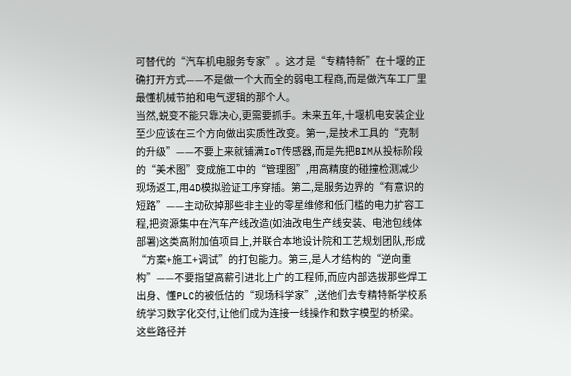可替代的“汽车机电服务专家”。这才是“专精特新”在十堰的正确打开方式——不是做一个大而全的弱电工程商,而是做汽车工厂里最懂机械节拍和电气逻辑的那个人。
当然,蜕变不能只靠决心,更需要抓手。未来五年,十堰机电安装企业至少应该在三个方向做出实质性改变。第一,是技术工具的“克制的升级”——不要上来就铺满IoT传感器,而是先把BIM从投标阶段的“美术图”变成施工中的“管理图”,用高精度的碰撞检测减少现场返工,用4D模拟验证工序穿插。第二,是服务边界的“有意识的短路”——主动砍掉那些非主业的零星维修和低门槛的电力扩容工程,把资源集中在汽车产线改造(如油改电生产线安装、电池包线体部署)这类高附加值项目上,并联合本地设计院和工艺规划团队,形成“方案+施工+调试”的打包能力。第三,是人才结构的“逆向重构”——不要指望高薪引进北上广的工程师,而应内部选拔那些焊工出身、懂PLC的被低估的“现场科学家”,送他们去专精特新学校系统学习数字化交付,让他们成为连接一线操作和数字模型的桥梁。这些路径并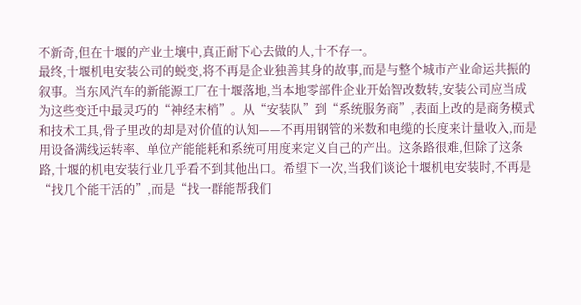不新奇,但在十堰的产业土壤中,真正耐下心去做的人,十不存一。
最终,十堰机电安装公司的蜕变,将不再是企业独善其身的故事,而是与整个城市产业命运共振的叙事。当东风汽车的新能源工厂在十堰落地,当本地零部件企业开始智改数转,安装公司应当成为这些变迁中最灵巧的“神经末梢”。从“安装队”到“系统服务商”,表面上改的是商务模式和技术工具,骨子里改的却是对价值的认知——不再用钢管的米数和电缆的长度来计量收入,而是用设备满线运转率、单位产能能耗和系统可用度来定义自己的产出。这条路很难,但除了这条路,十堰的机电安装行业几乎看不到其他出口。希望下一次,当我们谈论十堰机电安装时,不再是“找几个能干活的”,而是“找一群能帮我们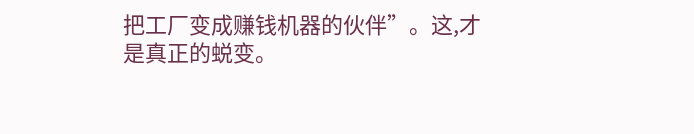把工厂变成赚钱机器的伙伴”。这,才是真正的蜕变。